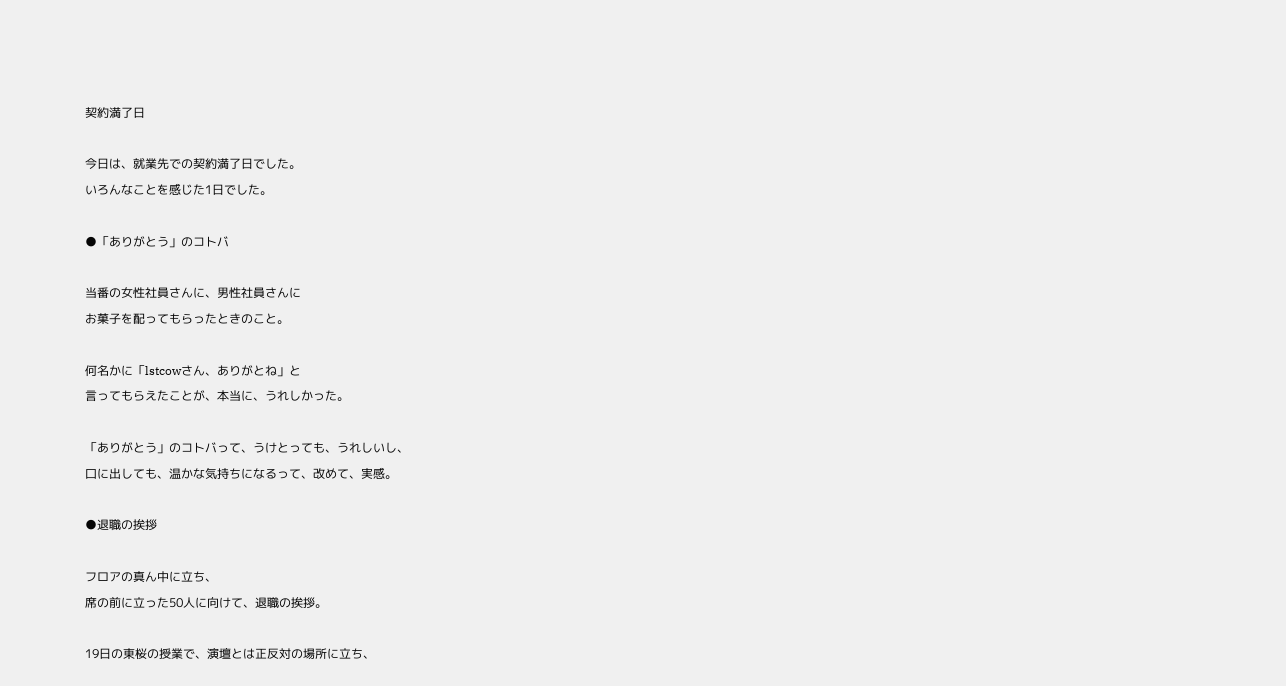契約満了日

今日は、就業先での契約満了日でした。
いろんなことを感じた1日でした。

●「ありがとう」のコトバ

当番の女性社員さんに、男性社員さんに
お菓子を配ってもらったときのこと。

何名かに「lstcowさん、ありがとね」と
言ってもらえたことが、本当に、うれしかった。

「ありがとう」のコトバって、うけとっても、うれしいし、
口に出しても、温かな気持ちになるって、改めて、実感。

●退職の挨拶

フロアの真ん中に立ち、
席の前に立った50人に向けて、退職の挨拶。

19日の東桜の授業で、演壇とは正反対の場所に立ち、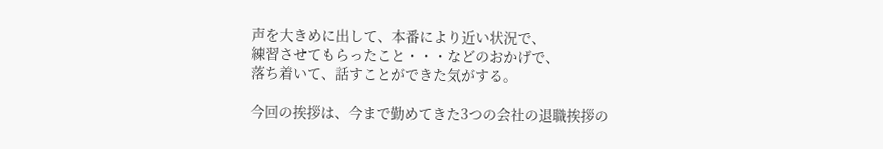声を大きめに出して、本番により近い状況で、
練習させてもらったこと・・・などのおかげで、
落ち着いて、話すことができた気がする。

今回の挨拶は、今まで勤めてきた3つの会社の退職挨拶の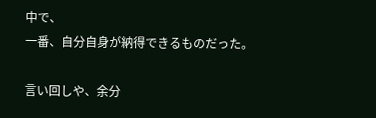中で、
一番、自分自身が納得できるものだった。

言い回しや、余分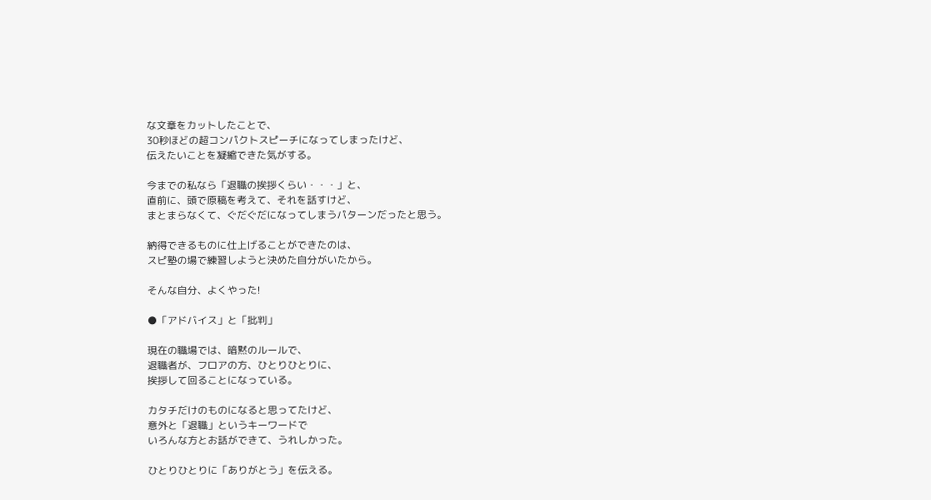な文章をカットしたことで、
30秒ほどの超コンパクトスピーチになってしまったけど、
伝えたいことを凝縮できた気がする。

今までの私なら「退職の挨拶くらい・・・」と、
直前に、頭で原稿を考えて、それを話すけど、
まとまらなくて、ぐだぐだになってしまうパターンだったと思う。

納得できるものに仕上げることができたのは、
スピ塾の場で練習しようと決めた自分がいたから。

そんな自分、よくやった!

●「アドバイス」と「批判」

現在の職場では、暗黙のルールで、
退職者が、フロアの方、ひとりひとりに、
挨拶して回ることになっている。

カタチだけのものになると思ってたけど、
意外と「退職」というキーワードで
いろんな方とお話ができて、うれしかった。

ひとりひとりに「ありがとう」を伝える。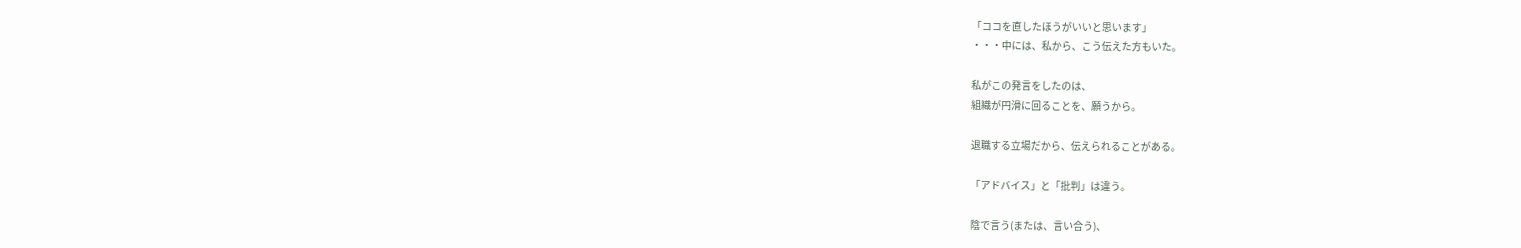「ココを直したほうがいいと思います」
・・・中には、私から、こう伝えた方もいた。

私がこの発言をしたのは、
組織が円滑に回ることを、願うから。

退職する立場だから、伝えられることがある。

「アドバイス」と「批判」は違う。

陰で言う(または、言い合う)、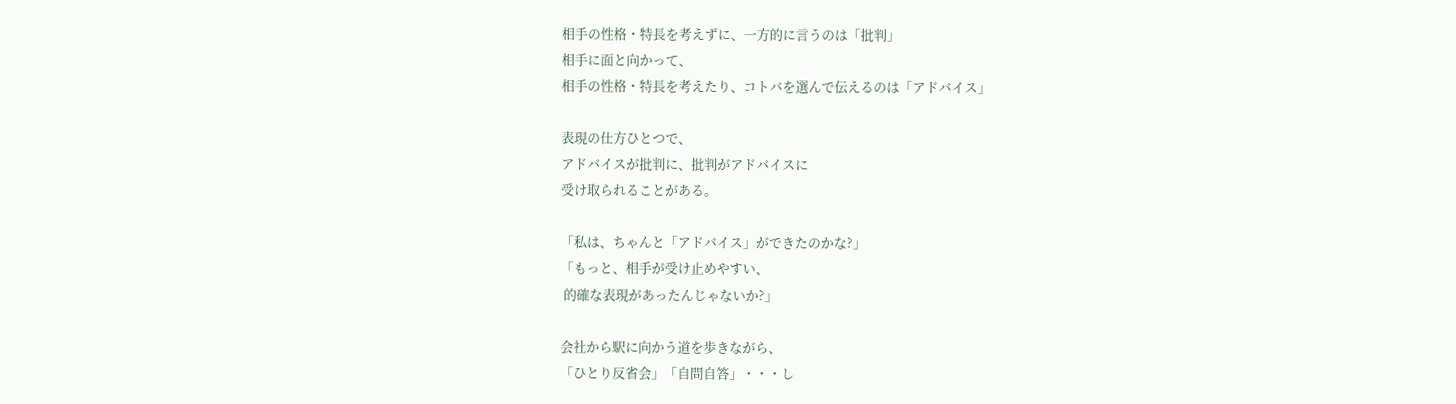相手の性格・特長を考えずに、一方的に言うのは「批判」
相手に面と向かって、
相手の性格・特長を考えたり、コトバを選んで伝えるのは「アドバイス」

表現の仕方ひとつで、
アドバイスが批判に、批判がアドバイスに
受け取られることがある。

「私は、ちゃんと「アドバイス」ができたのかな?」
「もっと、相手が受け止めやすい、
 的確な表現があったんじゃないか?」

会社から駅に向かう道を歩きながら、
「ひとり反省会」「自問自答」・・・し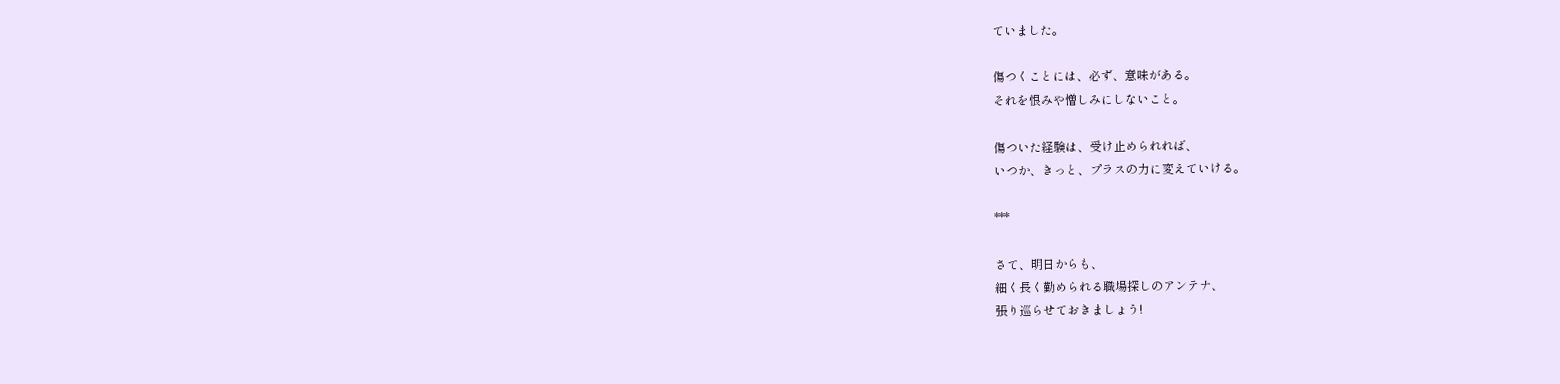ていました。

傷つくことには、必ず、意味がある。
それを恨みや憎しみにしないこと。

傷ついた経験は、受け止められれば、
いつか、きっと、プラスの力に変えていける。

***

さて、明日からも、
細く長く勤められる職場探しのアンテナ、
張り巡らせておきましょう!